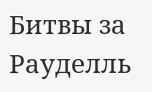Битвы за Рауделль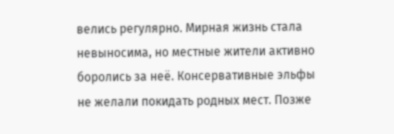велись регулярно. Мирная жизнь стала невыносима, но местные жители активно боролись за неё. Консервативные эльфы не желали покидать родных мест. Позже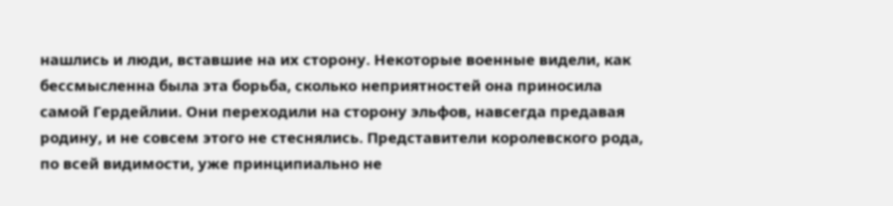нашлись и люди, вставшие на их сторону. Некоторые военные видели, как бессмысленна была эта борьба, сколько неприятностей она приносила самой Гердейлии. Они переходили на сторону эльфов, навсегда предавая родину, и не совсем этого не стеснялись. Представители королевского рода, по всей видимости, уже принципиально не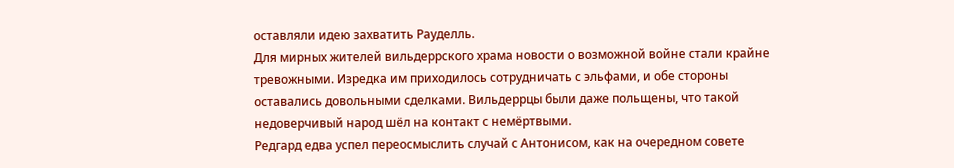оставляли идею захватить Рауделль.
Для мирных жителей вильдеррского храма новости о возможной войне стали крайне тревожными. Изредка им приходилось сотрудничать с эльфами, и обе стороны оставались довольными сделками. Вильдеррцы были даже польщены, что такой недоверчивый народ шёл на контакт с немёртвыми.
Редгард едва успел переосмыслить случай с Антонисом, как на очередном совете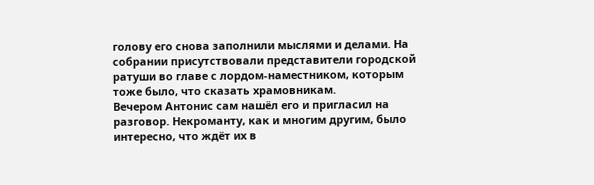голову его снова заполнили мыслями и делами. На собрании присутствовали представители городской ратуши во главе с лордом-наместником, которым тоже было, что сказать храмовникам.
Вечером Антонис сам нашёл его и пригласил на разговор. Некроманту, как и многим другим, было интересно, что ждёт их в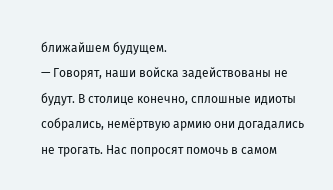ближайшем будущем.
— Говорят, наши войска задействованы не будут. В столице конечно, сплошные идиоты собрались, немёртвую армию они догадались не трогать. Нас попросят помочь в самом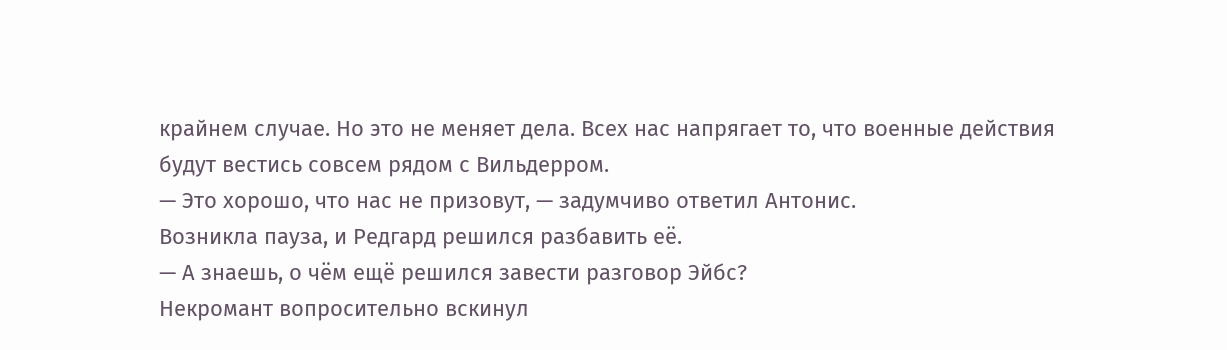крайнем случае. Но это не меняет дела. Всех нас напрягает то, что военные действия будут вестись совсем рядом с Вильдерром.
— Это хорошо, что нас не призовут, — задумчиво ответил Антонис.
Возникла пауза, и Редгард решился разбавить её.
— А знаешь, о чём ещё решился завести разговор Эйбс?
Некромант вопросительно вскинул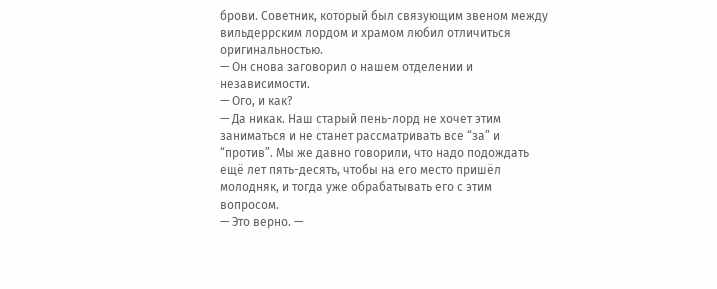брови. Советник, который был связующим звеном между вильдеррским лордом и храмом любил отличиться оригинальностью.
— Он снова заговорил о нашем отделении и независимости.
— Ого, и как?
— Да никак. Наш старый пень-лорд не хочет этим заниматься и не станет рассматривать все “за” и “против”. Мы же давно говорили, что надо подождать ещё лет пять-десять, чтобы на его место пришёл молодняк, и тогда уже обрабатывать его с этим вопросом.
— Это верно. —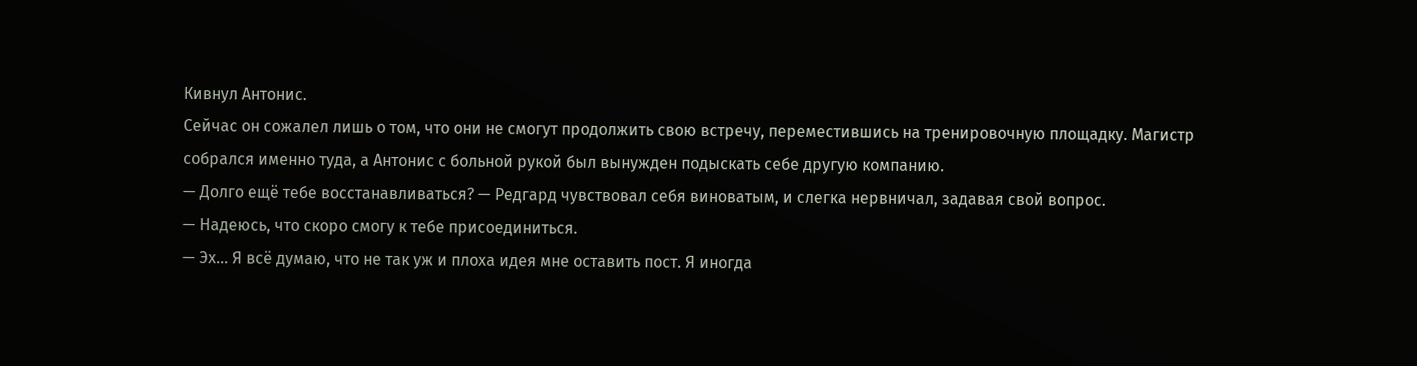Кивнул Антонис.
Сейчас он сожалел лишь о том, что они не смогут продолжить свою встречу, переместившись на тренировочную площадку. Магистр собрался именно туда, а Антонис с больной рукой был вынужден подыскать себе другую компанию.
— Долго ещё тебе восстанавливаться? — Редгард чувствовал себя виноватым, и слегка нервничал, задавая свой вопрос.
— Надеюсь, что скоро смогу к тебе присоединиться.
— Эх… Я всё думаю, что не так уж и плоха идея мне оставить пост. Я иногда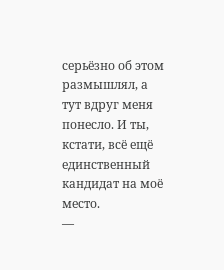серьёзно об этом размышлял, а тут вдруг меня понесло. И ты, кстати, всё ещё единственный кандидат на моё место.
—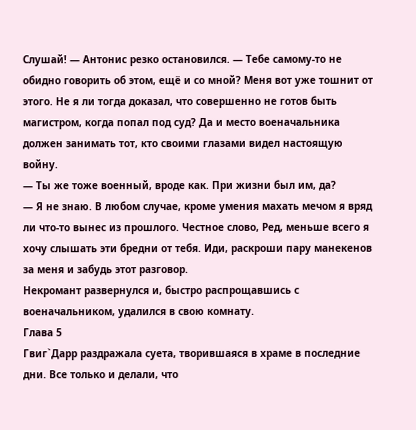Слушай! — Антонис резко остановился. — Тебе самому-то не обидно говорить об этом, ещё и со мной? Меня вот уже тошнит от этого. Не я ли тогда доказал, что совершенно не готов быть магистром, когда попал под суд? Да и место военачальника должен занимать тот, кто своими глазами видел настоящую войну.
— Ты же тоже военный, вроде как. При жизни был им, да?
— Я не знаю. В любом случае, кроме умения махать мечом я вряд ли что-то вынес из прошлого. Честное слово, Ред, меньше всего я хочу слышать эти бредни от тебя. Иди, раскроши пару манекенов за меня и забудь этот разговор.
Некромант развернулся и, быстро распрощавшись с военачальником, удалился в свою комнату.
Глава 5
Гвиг`Дарр раздражала суета, творившаяся в храме в последние дни. Все только и делали, что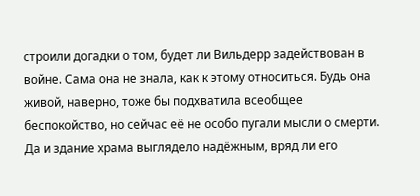строили догадки о том, будет ли Вильдерр задействован в войне. Сама она не знала, как к этому относиться. Будь она живой, наверно, тоже бы подхватила всеобщее беспокойство, но сейчас её не особо пугали мысли о смерти. Да и здание храма выглядело надёжным, вряд ли его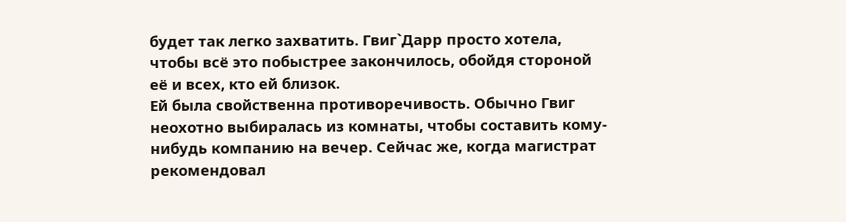будет так легко захватить. Гвиг`Дарр просто хотела, чтобы всё это побыстрее закончилось, обойдя стороной её и всех, кто ей близок.
Ей была свойственна противоречивость. Обычно Гвиг неохотно выбиралась из комнаты, чтобы составить кому-нибудь компанию на вечер. Сейчас же, когда магистрат рекомендовал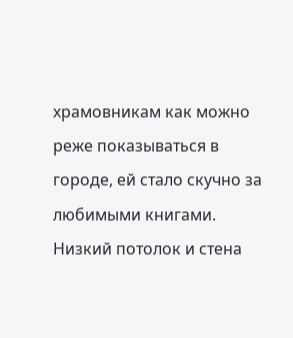храмовникам как можно реже показываться в городе, ей стало скучно за любимыми книгами. Низкий потолок и стена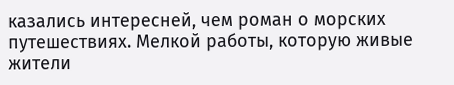казались интересней, чем роман о морских путешествиях. Мелкой работы, которую живые жители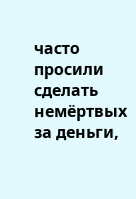часто просили сделать немёртвых за деньги,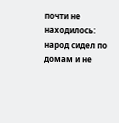почти не находилось: народ сидел по домам и не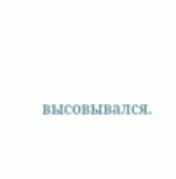высовывался.